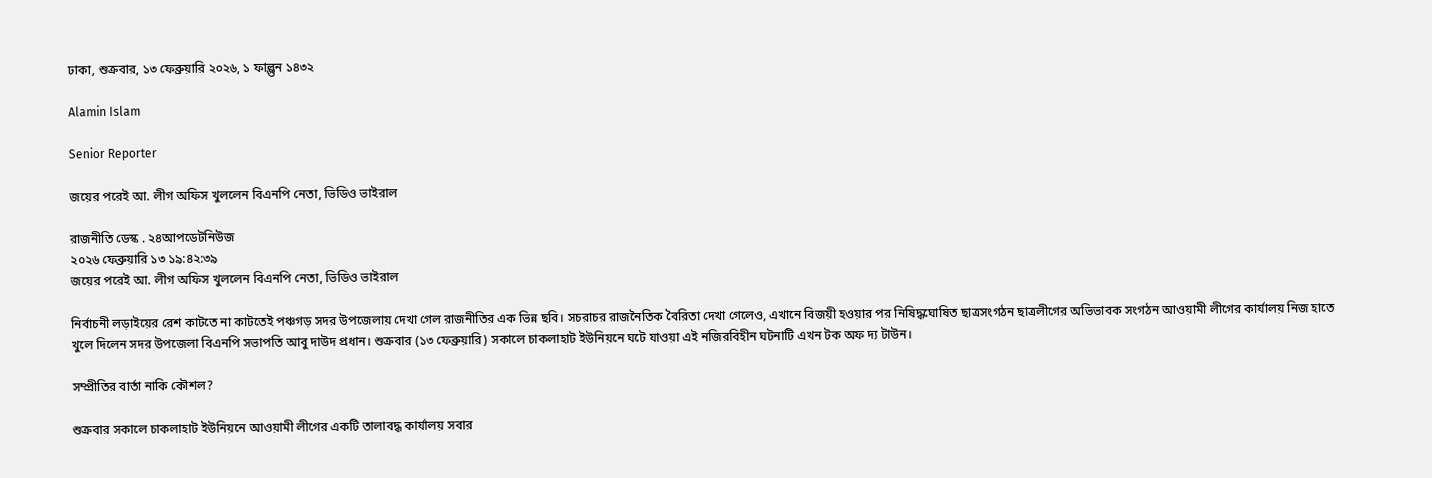ঢাকা, শুক্রবার, ১৩ ফেব্রুয়ারি ২০২৬, ১ ফাল্গুন ১৪৩২

Alamin Islam

Senior Reporter

জয়ের পরেই আ. লীগ অফিস খুললেন বিএনপি নেতা, ভিডিও ভাইরাল

রাজনীতি ডেস্ক . ২৪আপডেটনিউজ
২০২৬ ফেব্রুয়ারি ১৩ ১৯:৪২:৩৯
জয়ের পরেই আ. লীগ অফিস খুললেন বিএনপি নেতা, ভিডিও ভাইরাল

নির্বাচনী লড়াইয়ের রেশ কাটতে না কাটতেই পঞ্চগড় সদর উপজেলায় দেখা গেল রাজনীতির এক ভিন্ন ছবি। সচরাচর রাজনৈতিক বৈরিতা দেখা গেলেও, এখানে বিজয়ী হওয়ার পর নিষিদ্ধঘোষিত ছাত্রসংগঠন ছাত্রলীগের অভিভাবক সংগঠন আওয়ামী লীগের কার্যালয় নিজ হাতে খুলে দিলেন সদর উপজেলা বিএনপি সভাপতি আবু দাউদ প্রধান। শুক্রবার (১৩ ফেব্রুয়ারি) সকালে চাকলাহাট ইউনিয়নে ঘটে যাওয়া এই নজিরবিহীন ঘটনাটি এখন টক অফ দ্য টাউন।

সম্প্রীতির বার্তা নাকি কৌশল?

শুক্রবার সকালে চাকলাহাট ইউনিয়নে আওয়ামী লীগের একটি তালাবদ্ধ কার্যালয় সবার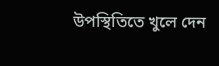উপস্থিতিতে খুলে দেন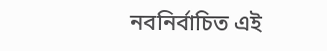নবনির্বাচিত এই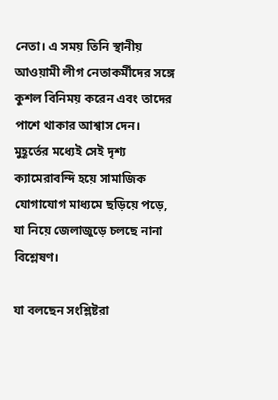নেতা। এ সময় তিনি স্থানীয় আওয়ামী লীগ নেতাকর্মীদের সঙ্গে কুশল বিনিময় করেন এবং তাদের পাশে থাকার আশ্বাস দেন। মুহূর্তের মধ্যেই সেই দৃশ্য ক্যামেরাবন্দি হয়ে সামাজিক যোগাযোগ মাধ্যমে ছড়িয়ে পড়ে, যা নিয়ে জেলাজুড়ে চলছে নানা বিশ্লেষণ।

যা বলছেন সংশ্লিষ্টরা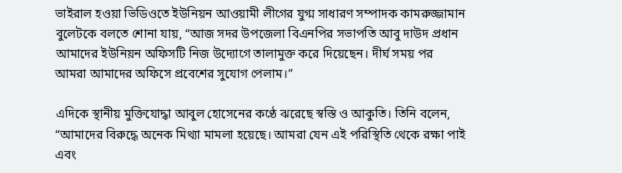ভাইরাল হওয়া ভিডিওতে ইউনিয়ন আওয়ামী লীগের যুগ্ম সাধারণ সম্পাদক কামরুজ্জামান বুলেটকে বলতে শোনা যায়, “আজ সদর উপজেলা বিএনপির সভাপতি আবু দাউদ প্রধান আমাদের ইউনিয়ন অফিসটি নিজ উদ্যোগে তালামুক্ত করে দিয়েছেন। দীর্ঘ সময় পর আমরা আমাদের অফিসে প্রবেশের সুযোগ পেলাম।”

এদিকে স্থানীয় মুক্তিযোদ্ধা আবুল হোসেনের কণ্ঠে ঝরেছে স্বস্তি ও আকুতি। তিনি বলেন, “আমাদের বিরুদ্ধে অনেক মিথ্যা মামলা হয়েছে। আমরা যেন এই পরিস্থিতি থেকে রক্ষা পাই এবং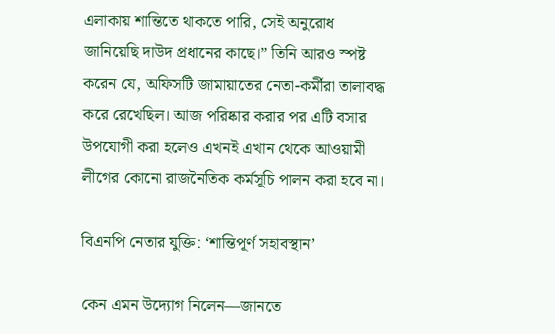এলাকায় শান্তিতে থাকতে পারি, সেই অনুরোধ জানিয়েছি দাউদ প্রধানের কাছে।” তিনি আরও স্পষ্ট করেন যে, অফিসটি জামায়াতের নেতা-কর্মীরা তালাবদ্ধ করে রেখেছিল। আজ পরিষ্কার করার পর এটি বসার উপযোগী করা হলেও এখনই এখান থেকে আওয়ামী লীগের কোনো রাজনৈতিক কর্মসূচি পালন করা হবে না।

বিএনপি নেতার যুক্তি: ‘শান্তিপূর্ণ সহাবস্থান’

কেন এমন উদ্যোগ নিলেন—জানতে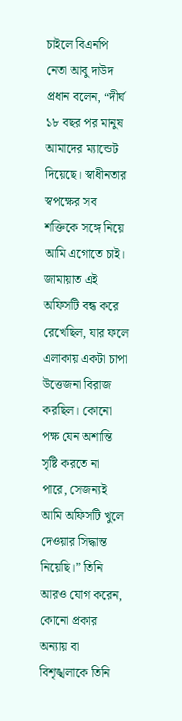চাইলে বিএনপি নেতা আবু দাউদ প্রধান বলেন, “দীর্ঘ ১৮ বছর পর মানুষ আমাদের ম্যান্ডেট দিয়েছে। স্বাধীনতার স্বপক্ষের সব শক্তিকে সঙ্গে নিয়ে আমি এগোতে চাই। জামায়াত এই অফিসটি বন্ধ করে রেখেছিল, যার ফলে এলাকায় একটা চাপা উত্তেজনা বিরাজ করছিল। কোনো পক্ষ যেন অশান্তি সৃষ্টি করতে না পারে, সেজন্যই আমি অফিসটি খুলে দেওয়ার সিদ্ধান্ত নিয়েছি।” তিনি আরও যোগ করেন, কোনো প্রকার অন্যায় বা বিশৃঙ্খলাকে তিনি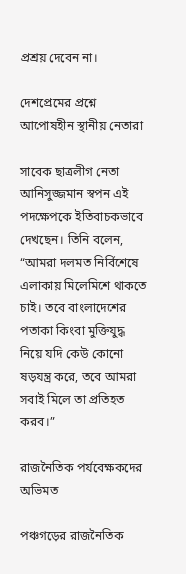প্রশ্রয় দেবেন না।

দেশপ্রেমের প্রশ্নে আপোষহীন স্থানীয় নেতারা

সাবেক ছাত্রলীগ নেতা আনিসুজ্জমান স্বপন এই পদক্ষেপকে ইতিবাচকভাবে দেখছেন। তিনি বলেন, “আমরা দলমত নির্বিশেষে এলাকায় মিলেমিশে থাকতে চাই। তবে বাংলাদেশের পতাকা কিংবা মুক্তিযুদ্ধ নিয়ে যদি কেউ কোনো ষড়যন্ত্র করে, তবে আমরা সবাই মিলে তা প্রতিহত করব।”

রাজনৈতিক পর্যবেক্ষকদের অভিমত

পঞ্চগড়ের রাজনৈতিক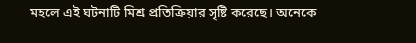মহলে এই ঘটনাটি মিশ্র প্রতিক্রিয়ার সৃষ্টি করেছে। অনেকে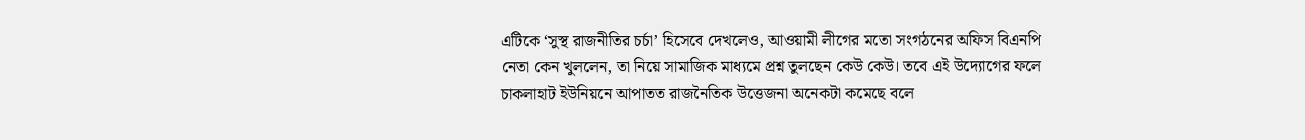এটিকে ‘সুস্থ রাজনীতির চর্চা’ হিসেবে দেখলেও, আওয়ামী লীগের মতো সংগঠনের অফিস বিএনপি নেতা কেন খুললেন, তা নিয়ে সামাজিক মাধ্যমে প্রশ্ন তুলছেন কেউ কেউ। তবে এই উদ্যোগের ফলে চাকলাহাট ইউনিয়নে আপাতত রাজনৈতিক উত্তেজনা অনেকটা কমেছে বলে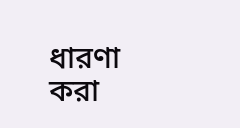ধারণা করা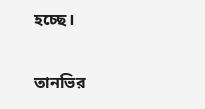হচ্ছে।

তানভির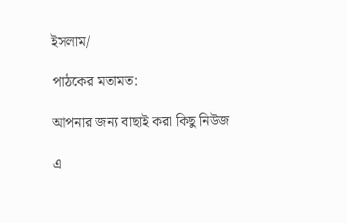ইসলাম/

পাঠকের মতামত:

আপনার জন্য বাছাই করা কিছু নিউজ

এ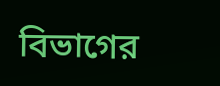বিভাগের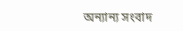অন্যান্য সংবাদ